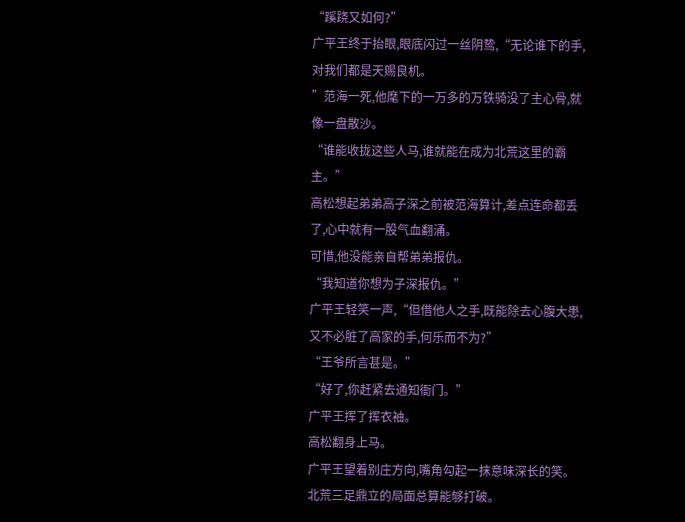“蹊跷又如何?”
广平王终于抬眼,眼底闪过一丝阴鸷,“无论谁下的手,对我们都是天赐良机。
”范海一死,他麾下的一万多的万铁骑没了主心骨,就像一盘散沙。
“谁能收拢这些人马,谁就能在成为北荒这里的霸主。”
高松想起弟弟高子深之前被范海算计,差点连命都丢了,心中就有一股气血翻涌。
可惜,他没能亲自帮弟弟报仇。
“我知道你想为子深报仇。”
广平王轻笑一声,“但借他人之手,既能除去心腹大患,又不必脏了高家的手,何乐而不为?”
“王爷所言甚是。”
“好了,你赶紧去通知衙门。”
广平王挥了挥衣袖。
高松翻身上马。
广平王望着别庄方向,嘴角勾起一抹意味深长的笑。
北荒三足鼎立的局面总算能够打破。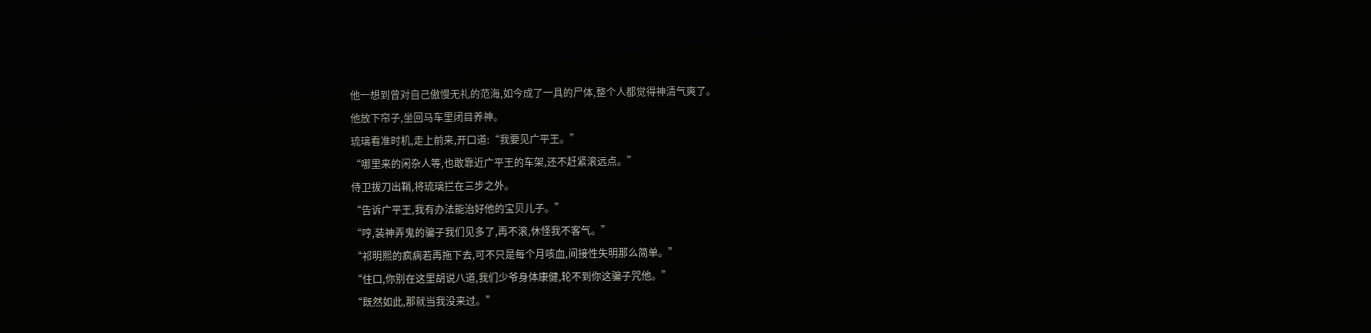他一想到曾对自己傲慢无礼的范海,如今成了一具的尸体,整个人都觉得神清气爽了。
他放下帘子,坐回马车里闭目养神。
琉璃看准时机,走上前来,开口道:“我要见广平王。”
“哪里来的闲杂人等,也敢靠近广平王的车架,还不赶紧滚远点。”
侍卫拔刀出鞘,将琉璃拦在三步之外。
“告诉广平王,我有办法能治好他的宝贝儿子。”
“哼,装神弄鬼的骗子我们见多了,再不滚,休怪我不客气。”
“祁明熙的疯病若再拖下去,可不只是每个月咳血,间接性失明那么简单。”
“住口,你别在这里胡说八道,我们少爷身体康健,轮不到你这骗子咒他。”
“既然如此,那就当我没来过。”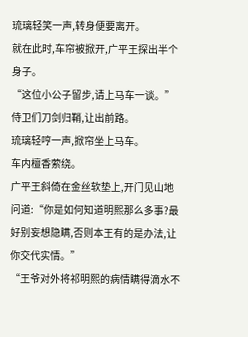琉璃轻笑一声,转身便要离开。
就在此时,车帘被掀开,广平王探出半个身子。
“这位小公子留步,请上马车一谈。”
侍卫们刀剑归鞘,让出前路。
琉璃轻哼一声,掀帘坐上马车。
车内檀香萦绕。
广平王斜倚在金丝软垫上,开门见山地问道:“你是如何知道明熙那么多事?最好别妄想隐瞒,否则本王有的是办法,让你交代实情。”
“王爷对外将祁明熙的病情瞒得滴水不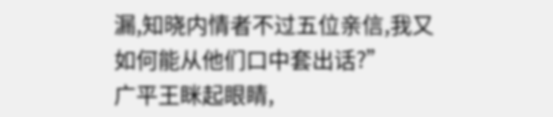漏,知晓内情者不过五位亲信,我又如何能从他们口中套出话?”
广平王眯起眼睛,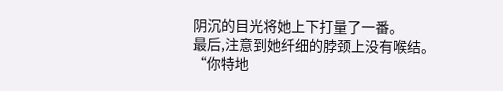阴沉的目光将她上下打量了一番。
最后,注意到她纤细的脖颈上没有喉结。
“你特地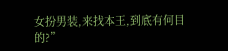女扮男装,来找本王,到底有何目的?”